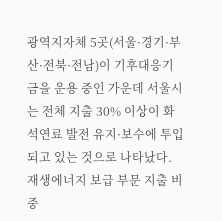광역지자체 5곳(서울·경기·부산·전북·전남)이 기후대응기금을 운용 중인 가운데 서울시는 전체 지출 30% 이상이 화석연료 발전 유지·보수에 투입되고 있는 것으로 나타났다. 재생에너지 보급 부문 지출 비중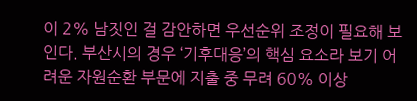이 2% 남짓인 걸 감안하면 우선순위 조정이 필요해 보인다. 부산시의 경우 ‘기후대응’의 핵심 요소라 보기 어려운 자원순환 부문에 지출 중 무려 60% 이상